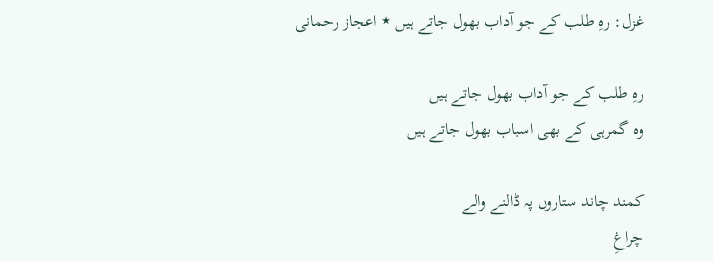غزل: رہِ طلب کے جو آداب بھول جاتے ہیں ٭ اعجاز رحمانی

رہِ طلب کے جو آداب بھول جاتے ہیں
وہ گمرہی کے بھی اسباب بھول جاتے ہیں

کمند چاند ستاروں پہ ڈالنے والے
چراغِ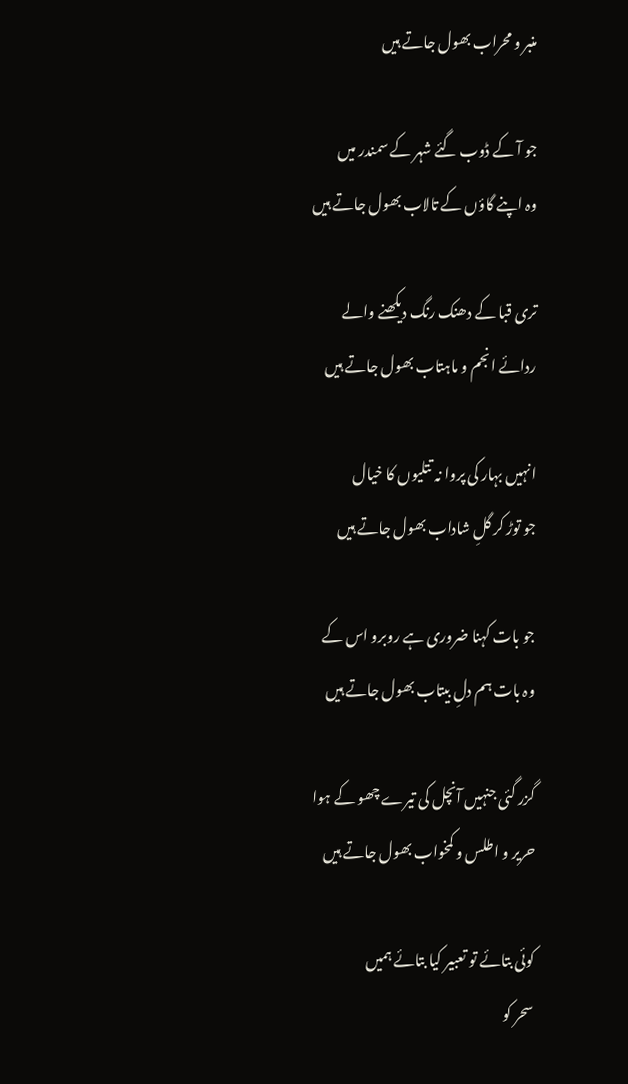منبر و محراب بھول جاتے ہیں

جو آ کے ڈوب گئے شہر کے سمندر میں
وہ اپنے گاؤں کے تالاب بھول جاتے ہیں

تری قبا کے دھنک رنگ دیکھنے والے
ردائے انجم و ماہتاب بھول جاتے ہیں

انہیں بہار کی پروا نہ تتلیوں کا خیال
جو توڑ کر گلِ شاداب بھول جاتے ہیں

جو بات کہنا ضروری ہے روبرو اس کے
وہ بات ہم دلِ بیتاب بھول جاتے ہیں

گزر گئی جنہیں آنچل کی تیرے چھو کے ہوا
حریر و اطلس و کمخواب بھول جاتے ہیں

کوئی بتائے تو تعبیر کیا بتائے ہمیں
سحر کو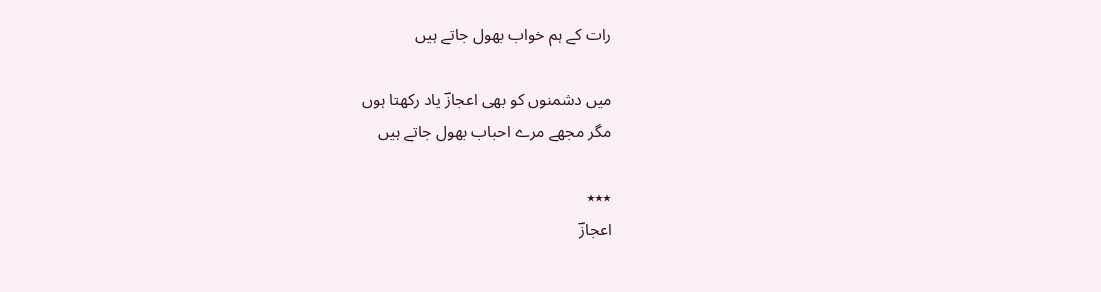رات کے ہم خواب بھول جاتے ہیں

میں دشمنوں کو بھی اعجازؔ یاد رکھتا ہوں
مگر مجھے مرے احباب بھول جاتے ہیں

٭٭٭
اعجازؔ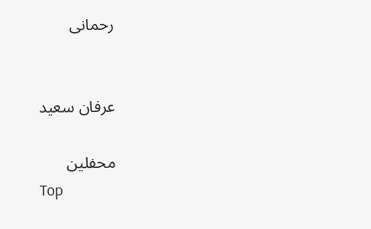رحمانی


عرفان سعید

محفلین
Top